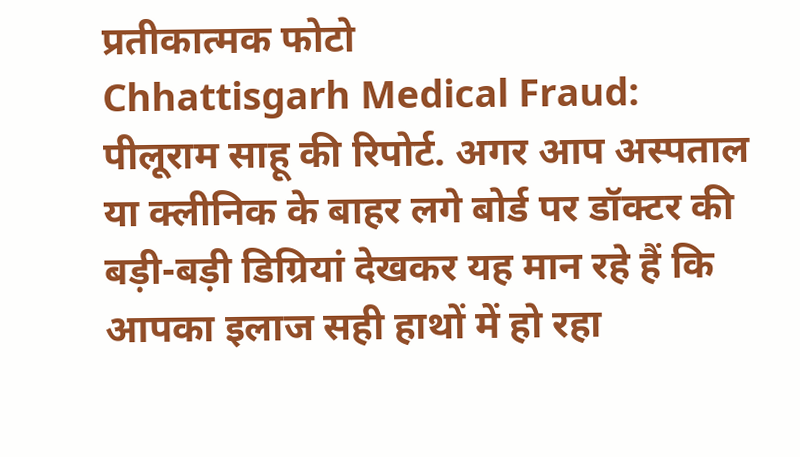प्रतीकात्मक फोटो
Chhattisgarh Medical Fraud: पीलूराम साहू की रिपोर्ट. अगर आप अस्पताल या क्लीनिक के बाहर लगे बोर्ड पर डॉक्टर की बड़ी-बड़ी डिग्रियां देखकर यह मान रहे हैं कि आपका इलाज सही हाथों में हो रहा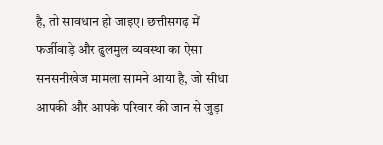है, तो सावधान हो जाइए। छत्तीसगढ़ में फर्जीवाड़े और ढुलमुल व्यवस्था का ऐसा सनसनीखेज मामला सामने आया है, जो सीधा आपकी और आपके परिवार की जान से जुड़ा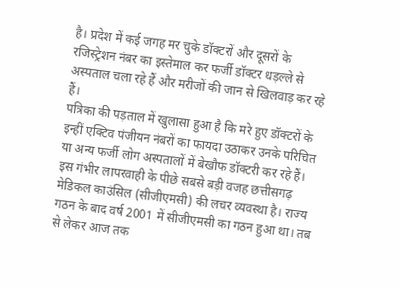है। प्रदेश में कई जगह मर चुके डॉक्टरों और दूसरों के रजिस्ट्रेशन नंबर का इस्तेमाल कर फर्जी डॉक्टर धड़ल्ले से अस्पताल चला रहे हैं और मरीजों की जान से खिलवाड़ कर रहे हैं।
पत्रिका की पड़ताल में खुलासा हुआ है कि मरे हुए डॉक्टरों के इन्हीं एक्टिव पंजीयन नंबरों का फायदा उठाकर उनके परिचित या अन्य फर्जी लोग अस्पतालों में बेखौफ डॉक्टरी कर रहे हैं। इस गंभीर लापरवाही के पीछे सबसे बड़ी वजह छत्तीसगढ़ मेडिकल काउंसिल (सीजीएमसी) की लचर व्यवस्था है। राज्य गठन के बाद वर्ष 2001 में सीजीएमसी का गठन हुआ था। तब से लेकर आज तक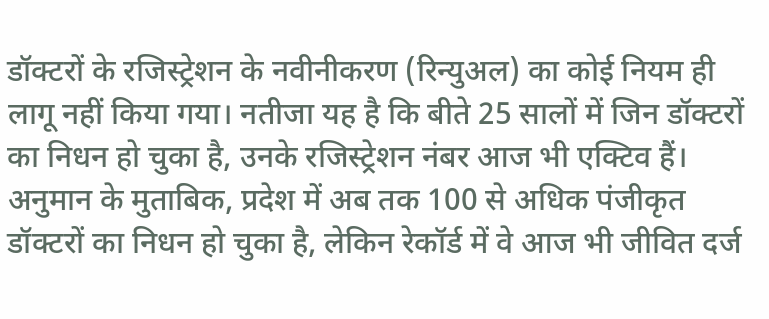डॉक्टरों के रजिस्ट्रेशन के नवीनीकरण (रिन्युअल) का कोई नियम ही लागू नहीं किया गया। नतीजा यह है कि बीते 25 सालों में जिन डॉक्टरों का निधन हो चुका है, उनके रजिस्ट्रेशन नंबर आज भी एक्टिव हैं।
अनुमान के मुताबिक, प्रदेश में अब तक 100 से अधिक पंजीकृत डॉक्टरों का निधन हो चुका है, लेकिन रेकॉर्ड में वे आज भी जीवित दर्ज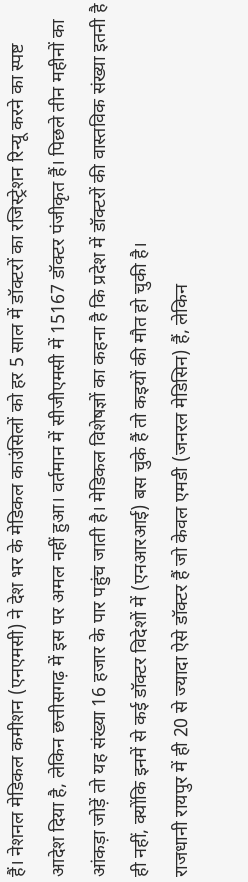हैं। नेशनल मेडिकल कमीशन (एनएमसी) ने देश भर के मेडिकल काउंसिलों को हर 5 साल में डॉक्टरों का रजिस्ट्रेशन रिन्यू करने का स्पष्ट आदेश दिया है, लेकिन छत्तीसगढ़ में इस पर अमल नहीं हुआ। वर्तमान में सीजीएमसी में 15167 डॉक्टर पंजीकृत हैं। पिछले तीन महीनों का आंकड़ा जोड़ें तो यह संख्या 16 हजार के पार पहुंच जाती है। मेडिकल विशेषज्ञों का कहना है कि प्रदेश में डॉक्टरों की वास्तविक संख्या इतनी है ही नहीं, क्योंकि इनमें से कई डॉक्टर विदेशों में (एनआरआई) बस चुके हैं तो कइयों की मौत हो चुकी है।
राजधानी रायपुर में ही 20 से ज्यादा ऐसे डॉक्टर हैं जो केवल एमडी (जनरल मेडिसिन) हैं, लेकिन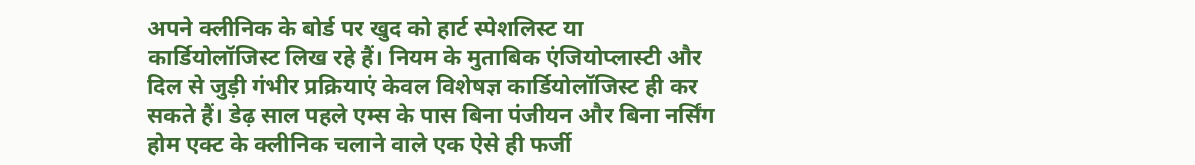अपने क्लीनिक के बोर्ड पर खुद को हार्ट स्पेशलिस्ट या कार्डियोलॉजिस्ट लिख रहे हैं। नियम के मुताबिक एंजियोप्लास्टी और दिल से जुड़ी गंभीर प्रक्रियाएं केवल विशेषज्ञ कार्डियोलॉजिस्ट ही कर सकते हैं। डेढ़ साल पहले एम्स के पास बिना पंजीयन और बिना नर्सिंग होम एक्ट के क्लीनिक चलाने वाले एक ऐसे ही फर्जी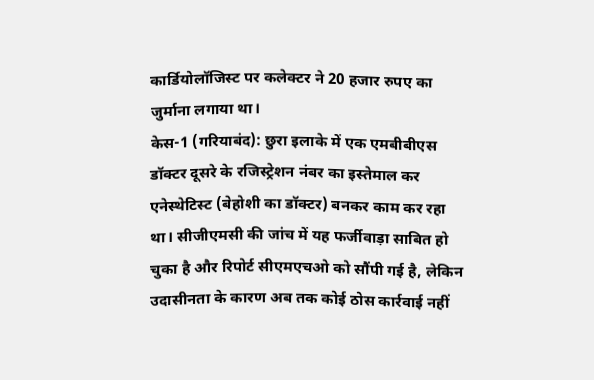कार्डियोलॉजिस्ट पर कलेक्टर ने 20 हजार रुपए का जुर्माना लगाया था।
केस-1 (गरियाबंद): छुरा इलाके में एक एमबीबीएस डॉक्टर दूसरे के रजिस्ट्रेशन नंबर का इस्तेमाल कर एनेस्थेटिस्ट (बेहोशी का डॉक्टर) बनकर काम कर रहा था। सीजीएमसी की जांच में यह फर्जीवाड़ा साबित हो चुका है और रिपोर्ट सीएमएचओ को सौंपी गई है, लेकिन उदासीनता के कारण अब तक कोई ठोस कार्रवाई नहीं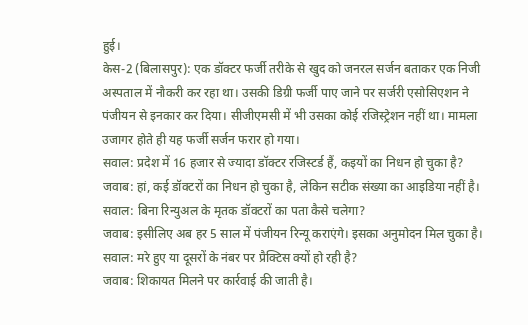हुई।
केस-2 (बिलासपुर): एक डॉक्टर फर्जी तरीके से खुद को जनरल सर्जन बताकर एक निजी अस्पताल में नौकरी कर रहा था। उसकी डिग्री फर्जी पाए जाने पर सर्जरी एसोसिएशन ने पंजीयन से इनकार कर दिया। सीजीएमसी में भी उसका कोई रजिस्ट्रेशन नहीं था। मामला उजागर होते ही यह फर्जी सर्जन फरार हो गया।
सवाल: प्रदेश में 16 हजार से ज्यादा डॉक्टर रजिस्टर्ड हैं, कइयों का निधन हो चुका है?
जवाब: हां, कई डॉक्टरों का निधन हो चुका है, लेकिन सटीक संख्या का आइडिया नहीं है।
सवाल: बिना रिन्युअल के मृतक डॉक्टरों का पता कैसे चलेगा?
जवाब: इसीलिए अब हर 5 साल में पंजीयन रिन्यू कराएंगे। इसका अनुमोदन मिल चुका है।
सवाल: मरे हुए या दूसरों के नंबर पर प्रैक्टिस क्यों हो रही है?
जवाब: शिकायत मिलने पर कार्रवाई की जाती है।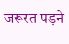जरूरत पड़ने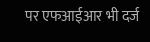पर एफआईआर भी दर्ज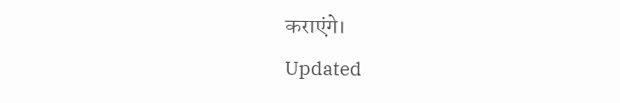कराएंगे।
Updated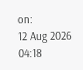on:
12 Aug 2026 04:18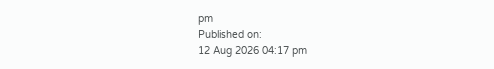pm
Published on:
12 Aug 2026 04:17 pm